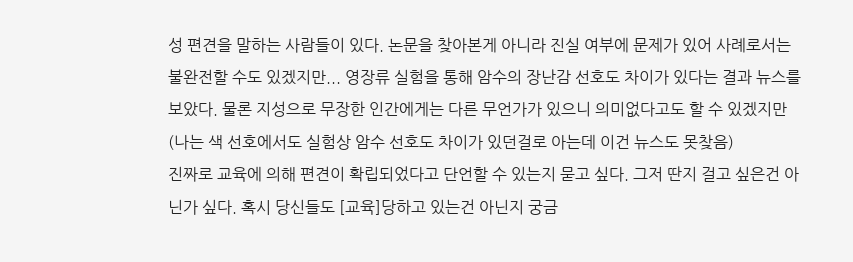성 편견을 말하는 사람들이 있다. 논문을 찾아본게 아니라 진실 여부에 문제가 있어 사례로서는 불완전할 수도 있겠지만... 영장류 실험을 통해 암수의 장난감 선호도 차이가 있다는 결과 뉴스를 보았다. 물론 지성으로 무장한 인간에게는 다른 무언가가 있으니 의미없다고도 할 수 있겠지만 (나는 색 선호에서도 실험상 암수 선호도 차이가 있던걸로 아는데 이건 뉴스도 못찾음)
진짜로 교육에 의해 편견이 확립되었다고 단언할 수 있는지 묻고 싶다. 그저 딴지 걸고 싶은건 아닌가 싶다. 혹시 당신들도 [교육]당하고 있는건 아닌지 궁금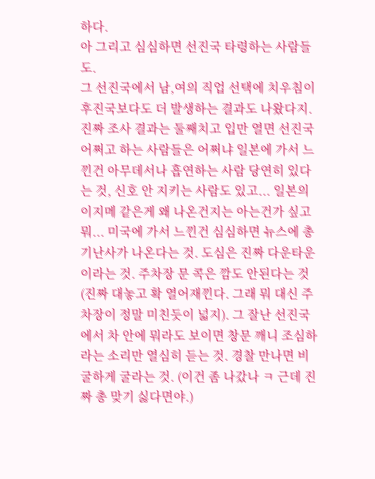하다.
아 그리고 심심하면 선진국 타령하는 사람들도.
그 선진국에서 남,여의 직업 선택에 치우침이 후진국보다도 더 발생하는 결과도 나왔다지. 진짜 조사 결과는 둘째치고 입만 열면 선진국 어쩌고 하는 사람들은 어쩌냐 일본에 가서 느낀건 아무데서나 흡연하는 사람 당연히 있다는 것, 신호 안 지키는 사람도 있고... 일본의 이지메 같은게 왜 나온건지는 아는건가 싶고 뭐... 미국에 가서 느낀건 심심하면 뉴스에 총기난사가 나온다는 것. 도심은 진짜 다운타운이라는 것. 주차장 문 콕은 깜도 안된다는 것 (진짜 대놓고 확 열어재낀다. 그래 뭐 대신 주차장이 정말 미친듯이 넓지). 그 잘난 선진국에서 차 안에 뭐라도 보이면 창문 깨니 조심하라는 소리만 열심히 듣는 것. 경찰 만나면 비굴하게 굴라는 것. (이건 좀 나갔나 ㅋ 근데 진짜 총 맞기 싫다면야.)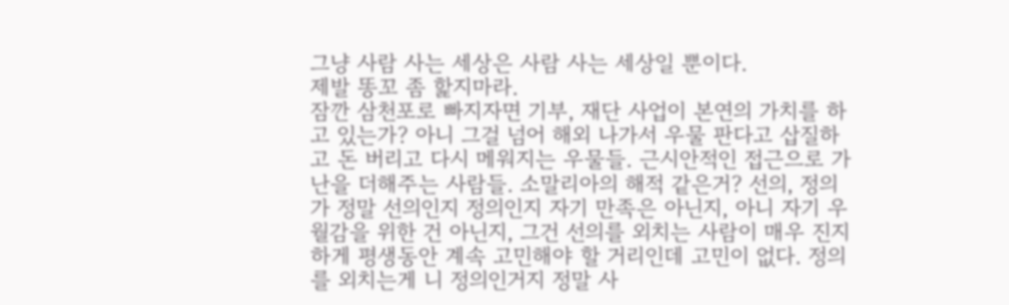그냥 사람 사는 세상은 사람 사는 세상일 뿐이다.
제발 똥꼬 좀 핥지마라.
잠깐 삼천포로 빠지자면 기부, 재단 사업이 본연의 가치를 하고 있는가? 아니 그걸 넘어 해외 나가서 우물 판다고 삽질하고 돈 버리고 다시 메워지는 우물들. 근시안적인 접근으로 가난을 더해주는 사람들. 소말리아의 해적 같은거? 선의, 정의가 정말 선의인지 정의인지 자기 만족은 아닌지, 아니 자기 우월감을 위한 건 아닌지, 그건 선의를 외치는 사람이 매우 진지하게 평생동안 계속 고민해야 할 거리인데 고민이 없다. 정의를 외치는게 니 정의인거지 정말 사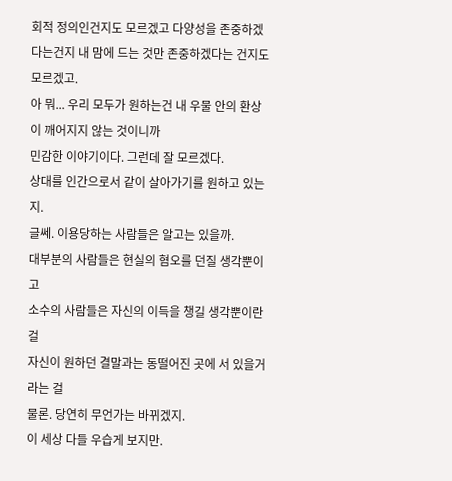회적 정의인건지도 모르겠고 다양성을 존중하겠다는건지 내 맘에 드는 것만 존중하겠다는 건지도 모르겠고.
아 뭐... 우리 모두가 원하는건 내 우물 안의 환상이 깨어지지 않는 것이니까
민감한 이야기이다. 그런데 잘 모르겠다.
상대를 인간으로서 같이 살아가기를 원하고 있는지.
글쎄. 이용당하는 사람들은 알고는 있을까.
대부분의 사람들은 현실의 혐오를 던질 생각뿐이고
소수의 사람들은 자신의 이득을 챙길 생각뿐이란걸
자신이 원하던 결말과는 동떨어진 곳에 서 있을거라는 걸
물론. 당연히 무언가는 바뀌겠지.
이 세상 다들 우습게 보지만.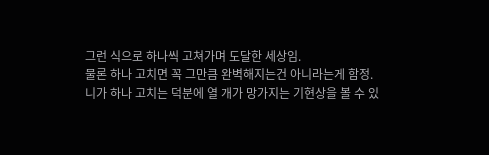그런 식으로 하나씩 고쳐가며 도달한 세상임.
물론 하나 고치면 꼭 그만큼 완벽해지는건 아니라는게 함정.
니가 하나 고치는 덕분에 열 개가 망가지는 기현상을 볼 수 있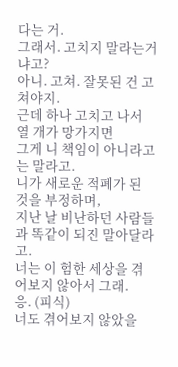다는 거.
그래서. 고치지 말라는거냐고?
아니. 고쳐. 잘못된 건 고쳐야지.
근데 하나 고치고 나서 열 개가 망가지면
그게 니 책임이 아니라고는 말라고.
니가 새로운 적폐가 된 것을 부정하며,
지난 날 비난하던 사람들과 똑같이 되진 말아달라고.
너는 이 험한 세상을 겪어보지 않아서 그래.
응. (피식)
너도 겪어보지 않았을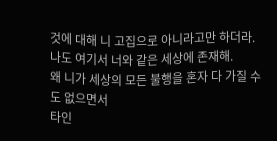것에 대해 니 고집으로 아니라고만 하더라.
나도 여기서 너와 같은 세상에 존재해.
왜 니가 세상의 모든 불행을 혼자 다 가질 수도 없으면서
타인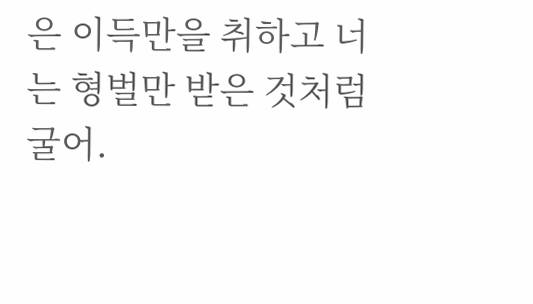은 이득만을 취하고 너는 형벌만 받은 것처럼 굴어.